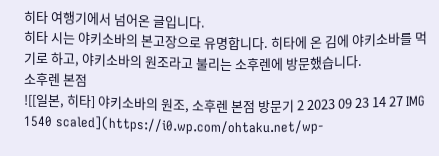히타 여행기에서 넘어온 글입니다.
히타 시는 야키소바의 본고장으로 유명합니다. 히타에 온 김에 야키소바를 먹기로 하고, 야키소바의 원조라고 불리는 소후렌에 방문했습니다.
소후렌 본점
![[일본, 히타] 야키소바의 원조, 소후렌 본점 방문기 2 2023 09 23 14 27 IMG 1540 scaled](https://i0.wp.com/ohtaku.net/wp-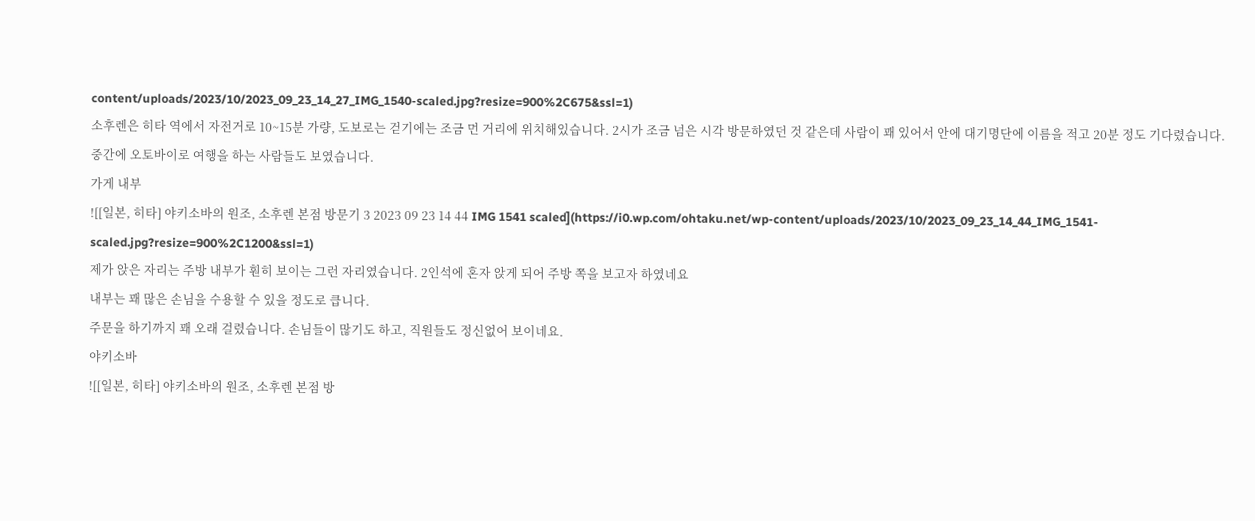content/uploads/2023/10/2023_09_23_14_27_IMG_1540-scaled.jpg?resize=900%2C675&ssl=1)
소후렌은 히타 역에서 자전거로 10~15분 가량, 도보로는 걷기에는 조금 먼 거리에 위치해있습니다. 2시가 조금 넘은 시각 방문하였던 것 같은데 사람이 꽤 있어서 안에 대기명단에 이름을 적고 20분 정도 기다렸습니다.
중간에 오토바이로 여행을 하는 사람들도 보였습니다.
가게 내부
![[일본, 히타] 야키소바의 원조, 소후렌 본점 방문기 3 2023 09 23 14 44 IMG 1541 scaled](https://i0.wp.com/ohtaku.net/wp-content/uploads/2023/10/2023_09_23_14_44_IMG_1541-scaled.jpg?resize=900%2C1200&ssl=1)
제가 앉은 자리는 주방 내부가 훤히 보이는 그런 자리였습니다. 2인석에 혼자 앉게 되어 주방 쪽을 보고자 하였네요
내부는 꽤 많은 손님을 수용할 수 있을 정도로 큽니다.
주문을 하기까지 꽤 오래 걸렸습니다. 손님들이 많기도 하고, 직원들도 정신없어 보이네요.
야키소바
![[일본, 히타] 야키소바의 원조, 소후렌 본점 방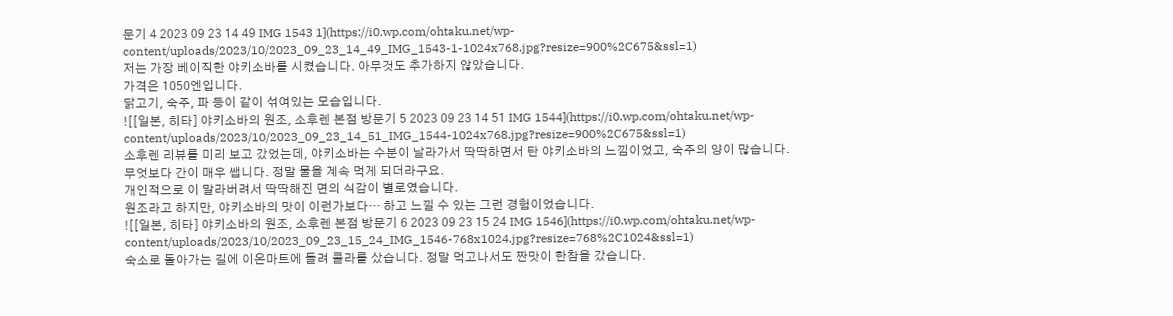문기 4 2023 09 23 14 49 IMG 1543 1](https://i0.wp.com/ohtaku.net/wp-content/uploads/2023/10/2023_09_23_14_49_IMG_1543-1-1024x768.jpg?resize=900%2C675&ssl=1)
저는 가장 베이직한 야키소바를 시켰습니다. 아무것도 추가하지 않았습니다.
가격은 1050엔입니다.
닭고기, 숙주, 파 등이 같이 섞여있는 모습입니다.
![[일본, 히타] 야키소바의 원조, 소후렌 본점 방문기 5 2023 09 23 14 51 IMG 1544](https://i0.wp.com/ohtaku.net/wp-content/uploads/2023/10/2023_09_23_14_51_IMG_1544-1024x768.jpg?resize=900%2C675&ssl=1)
소후렌 리뷰를 미리 보고 갔었는데, 야키소바는 수분이 날라가서 딱딱하면서 탄 야키소바의 느낌이었고, 숙주의 양이 많습니다.
무엇보다 간이 매우 쌥니다. 정말 물을 계속 먹게 되더라구요.
개인적으로 이 말라버려서 딱딱해진 면의 식감이 별로였습니다.
원조라고 하지만, 야키소바의 맛이 이런가보다… 하고 느낄 수 있는 그런 경험이었습니다.
![[일본, 히타] 야키소바의 원조, 소후렌 본점 방문기 6 2023 09 23 15 24 IMG 1546](https://i0.wp.com/ohtaku.net/wp-content/uploads/2023/10/2023_09_23_15_24_IMG_1546-768x1024.jpg?resize=768%2C1024&ssl=1)
숙소로 돌아가는 길에 이온마트에 들려 콜라를 샀습니다. 정말 먹고나서도 짠맛이 한참을 갔습니다.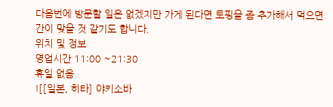다음번에 방문할 일은 없겠지만 가게 된다면 토핑을 좀 추가해서 먹으면 간이 맞을 것 같기도 합니다.
위치 및 정보
영업시간 11:00 ~21:30
휴일 없음
![[일본, 히타] 야키소바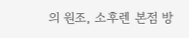의 원조, 소후렌 본점 방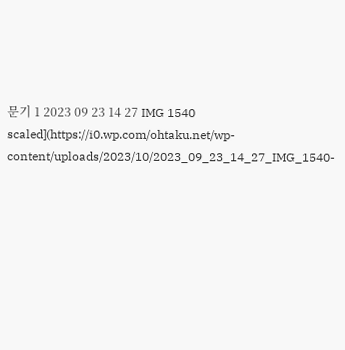문기 1 2023 09 23 14 27 IMG 1540 scaled](https://i0.wp.com/ohtaku.net/wp-content/uploads/2023/10/2023_09_23_14_27_IMG_1540-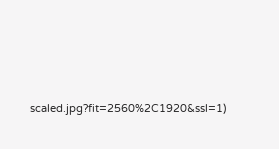scaled.jpg?fit=2560%2C1920&ssl=1)